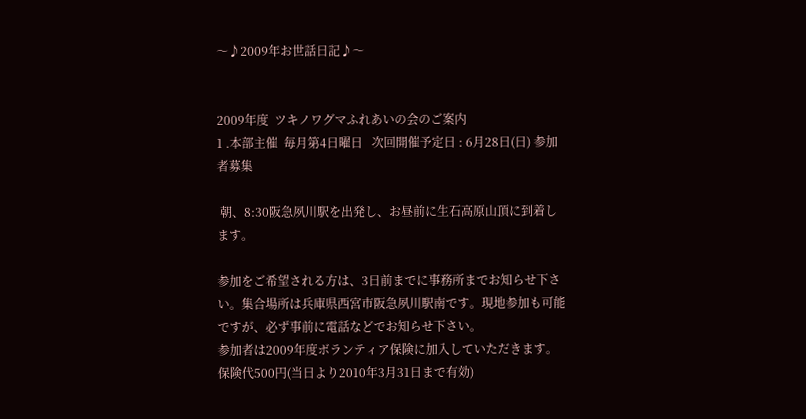〜♪2009年お世話日記♪〜


2009年度  ツキノワグマふれあいの会のご案内
1 .本部主催  毎月第4日曜日   次回開催予定日 : 6月28日(日) 参加者募集

 朝、8:30阪急夙川駅を出発し、お昼前に生石高原山頂に到着します。

参加をご希望される方は、3日前までに事務所までお知らせ下さい。集合場所は兵庫県西宮市阪急夙川駅南です。現地参加も可能ですが、必ず事前に電話などでお知らせ下さい。
参加者は2009年度ボランティア保険に加入していただきます。
保険代500円(当日より2010年3月31日まで有効)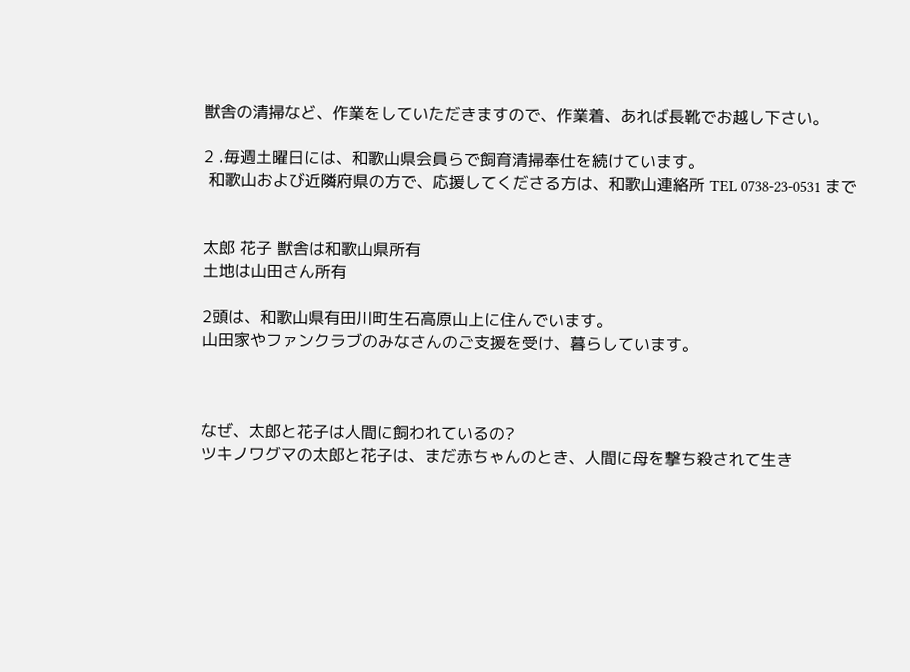獣舎の清掃など、作業をしていただきますので、作業着、あれば長靴でお越し下さい。

2 .毎週土曜日には、和歌山県会員らで飼育清掃奉仕を続けています。
 和歌山および近隣府県の方で、応援してくださる方は、和歌山連絡所 TEL 0738-23-0531 まで


太郎 花子 獣舎は和歌山県所有
土地は山田さん所有

2頭は、和歌山県有田川町生石高原山上に住んでいます。
山田家やファンクラブのみなさんのご支援を受け、暮らしています。



なぜ、太郎と花子は人間に飼われているの?
ツキノワグマの太郎と花子は、まだ赤ちゃんのとき、人間に母を撃ち殺されて生き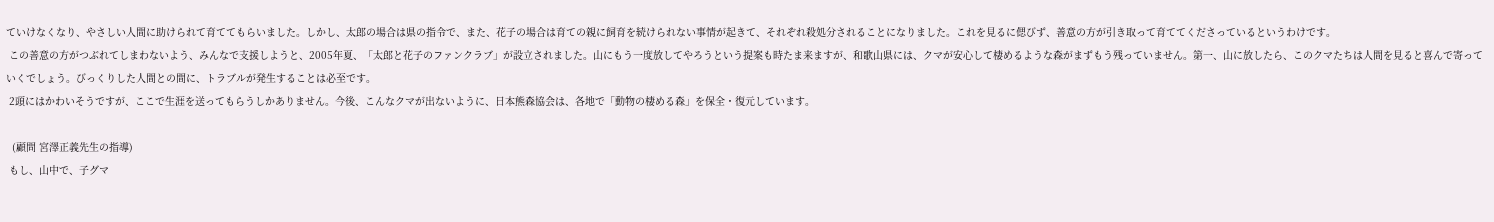ていけなくなり、やさしい人間に助けられて育ててもらいました。しかし、太郎の場合は県の指令で、また、花子の場合は育ての親に飼育を続けられない事情が起きて、それぞれ殺処分されることになりました。これを見るに偲びず、善意の方が引き取って育ててくださっているというわけです。
 この善意の方がつぶれてしまわないよう、みんなで支援しようと、2005年夏、「太郎と花子のファンクラブ」が設立されました。山にもう一度放してやろうという提案も時たま来ますが、和歌山県には、クマが安心して棲めるような森がまずもう残っていません。第一、山に放したら、このクマたちは人間を見ると喜んで寄っていくでしょう。びっくりした人間との間に、トラブルが発生することは必至です。
 2頭にはかわいそうですが、ここで生涯を送ってもらうしかありません。今後、こんなクマが出ないように、日本熊森協会は、各地で「動物の棲める森」を保全・復元しています。

  (顧問 宮澤正義先生の指導)
 もし、山中で、子グマ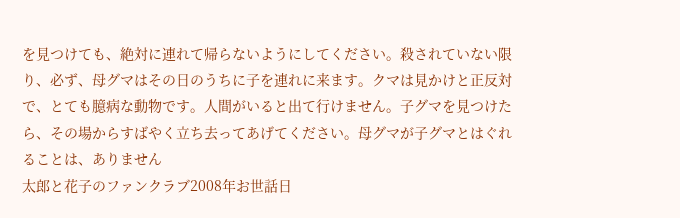を見つけても、絶対に連れて帰らないようにしてください。殺されていない限り、必ず、母グマはその日のうちに子を連れに来ます。クマは見かけと正反対で、とても臆病な動物です。人間がいると出て行けません。子グマを見つけたら、その場からすばやく立ち去ってあげてください。母グマが子グマとはぐれることは、ありません
太郎と花子のファンクラブ2008年お世話日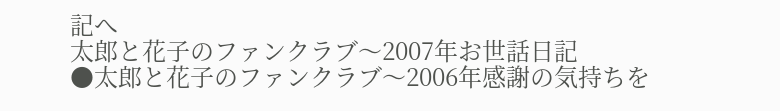記へ
太郎と花子のファンクラブ〜2007年お世話日記
●太郎と花子のファンクラブ〜2006年感謝の気持ちを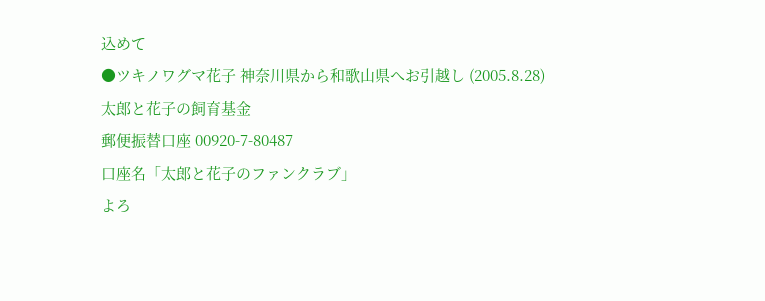込めて
●ツキノワグマ花子 神奈川県から和歌山県へお引越し (2005.8.28)
太郎と花子の飼育基金
郵便振替口座 00920-7-80487
口座名「太郎と花子のファンクラブ」
よろ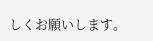しくお願いします。